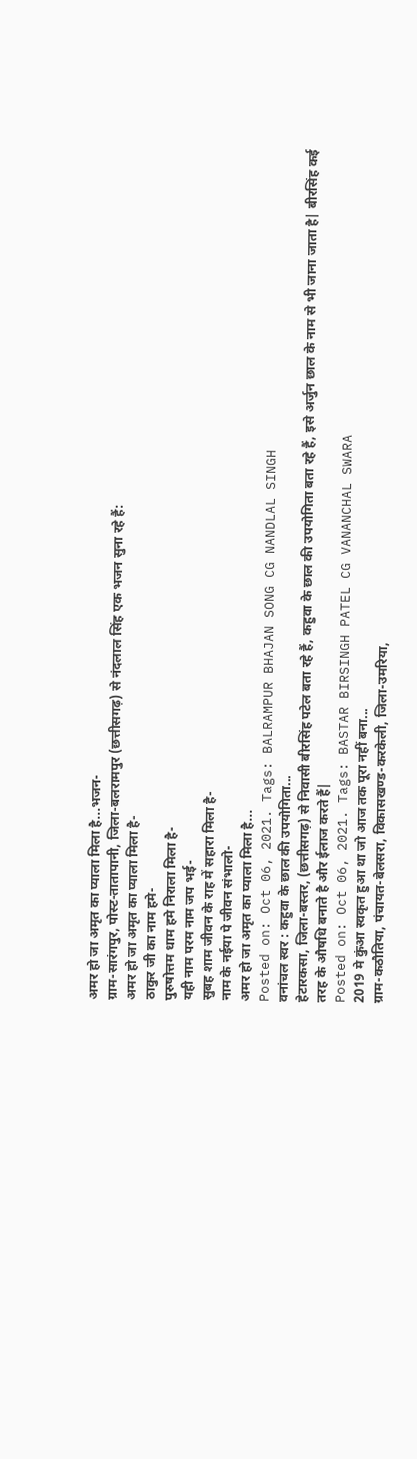अमर हो जा अमृत का प्याला मिला है...भजन-
ग्राम-सारंगपुर, पोस्ट-तातापानी, जिला-बलरामपुर (छत्तीसगढ़) से नंदलाल सिंह एक भजन सुना रहे हैं:
अमर हो जा अमृत का प्याला मिला है-
ठाकुर जी का नाम हमे-
पुरुषोत्तम धाम हमे निराला मिला है-
यही नाम परम नाम जप भई-
सुबह शाम जीवन के राह में सहारा मिला है-
नाम के नईया पे जीवन संभालो-
अमर हो जा अमृत का प्याला मिला है...
Posted on: Oct 06, 2021. Tags: BALRAMPUR BHAJAN SONG CG NANDLAL SINGH
वनांचल स्वर : कहुवा के छाल की उपयोगिता...
हेटारकसा, जिला-बस्तर, (छत्तीसगढ़) से निवासी बीरसिंह पटेल बता रहे हैं, कहुवा के छाल की उपयोगिता बता रहे हैं, इसे अर्जुन छाल के नाम से भी जाना जाता है| बीरसिंह कई तरह के औषधि बनाते है और ईलाज करते हैं|
Posted on: Oct 06, 2021. Tags: BASTAR BIRSINGH PATEL CG VANANCHAL SWARA
2019 मे कुंआ स्वकृत हुआ था जो आज तक पूरा नहीं बना...
ग्राम-कठौतिया, पंचायत-बेलसरा, विकासखण्ड-करकेली, जिला-उमरिया,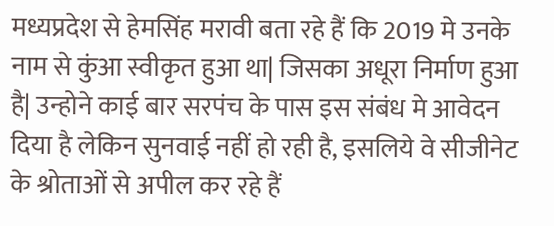मध्यप्रदेश से हेमसिंह मरावी बता रहे हैं कि 2019 मे उनके नाम से कुंआ स्वीकृत हुआ था| जिसका अधूरा निर्माण हुआ है| उन्होने काई बार सरपंच के पास इस संबंध मे आवेदन दिया है लेकिन सुनवाई नहीं हो रही है, इसलिये वे सीजीनेट के श्रोताओं से अपील कर रहे हैं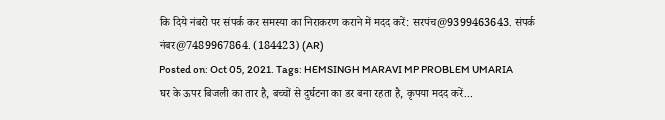कि दिये नंबरो पर संपर्क कर समस्या का निराकरण कराने में मदद करें: सरपंच@9399463643. संपर्क नंबर@7489967864. (184423) (AR)
Posted on: Oct 05, 2021. Tags: HEMSINGH MARAVI MP PROBLEM UMARIA
घर के ऊपर बिजली का तार है, बच्चों से दुर्घटना का डर बना रहता है, कृपया मदद करें...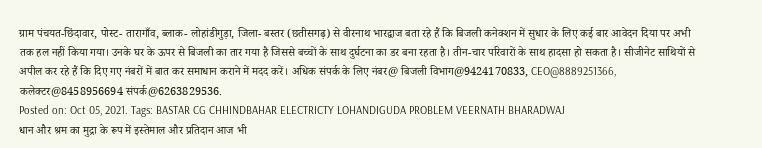ग्राम पंचयत-छिंदावार, पोस्ट- तारागाँव, ब्लाक- लोहांडीगुड़ा, जिला- बस्तर (छतीसगढ़) से वीरनाथ भारद्वाज बता रहे हैं कि बिजली कनेक्शन में सुधार के लिए कई बार आवेदन दिया पर अभी तक हल नहीं किया गया। उनके घर के ऊपर से बिजली का तार गया है जिससे बच्चों के साथ दुर्घटना का डर बना रहता है। तीन-चार परिवारों के साथ हादसा हो सकता है। सीजीनेट साथियों से अपील कर रहे हैं कि दिए गए नंबरों में बात कर समाधान कराने में मदद करें। अधिक संपर्क के लिए नंबर@ बिजली विभाग@9424170833, CEO@8889251366, कलेक्टर@8458956694 संपर्क@6263829536.
Posted on: Oct 05, 2021. Tags: BASTAR CG CHHINDBAHAR ELECTRICTY LOHANDIGUDA PROBLEM VEERNATH BHARADWAJ
धान और श्रम का मुद्रा के रूप में इस्तेमाल और प्रतिदान आज भी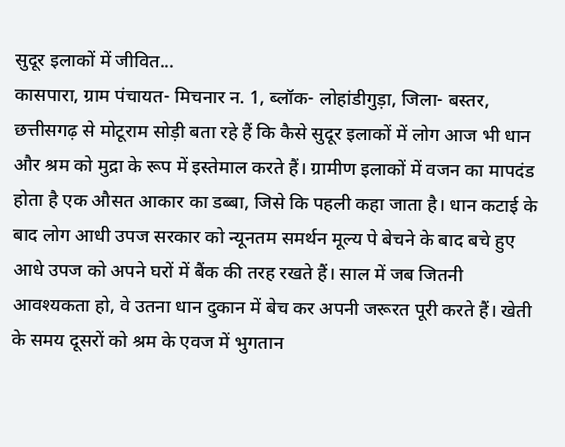सुदूर इलाकों में जीवित...
कासपारा, ग्राम पंचायत- मिचनार न. 1, ब्लॉक- लोहांडीगुड़ा, जिला- बस्तर, छत्तीसगढ़ से मोटूराम सोड़ी बता रहे हैं कि कैसे सुदूर इलाकों में लोग आज भी धान और श्रम को मुद्रा के रूप में इस्तेमाल करते हैं। ग्रामीण इलाकों में वजन का मापदंड होता है एक औसत आकार का डब्बा, जिसे कि पहली कहा जाता है। धान कटाई के बाद लोग आधी उपज सरकार को न्यूनतम समर्थन मूल्य पे बेचने के बाद बचे हुए आधे उपज को अपने घरों में बैंक की तरह रखते हैं। साल में जब जितनी आवश्यकता हो, वे उतना धान दुकान में बेच कर अपनी जरूरत पूरी करते हैं। खेती के समय दूसरों को श्रम के एवज में भुगतान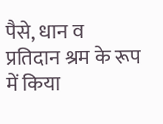पैसे, धान व प्रतिदान श्रम के रूप में किया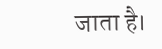जाता है।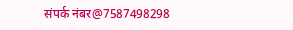संपर्क नंबर@7587498298